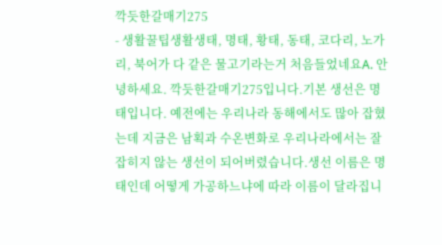깍듯한갈매기275
- 생활꿀팁생활생태, 명태, 황태, 동태, 코다리, 노가리, 북어가 다 같은 물고기라는거 처음들었네요A. 안녕하세요. 깍듯한갈매기275입니다.기본 생선은 명태입니다. 예전에는 우리나라 동해에서도 많아 잡혔는데 지금은 남획과 수온변화로 우리나라에서는 잘 잡히지 않는 생선이 되어버렸습니다.생선 이름은 명태인데 어떻게 가공하느냐에 따라 이름이 달라집니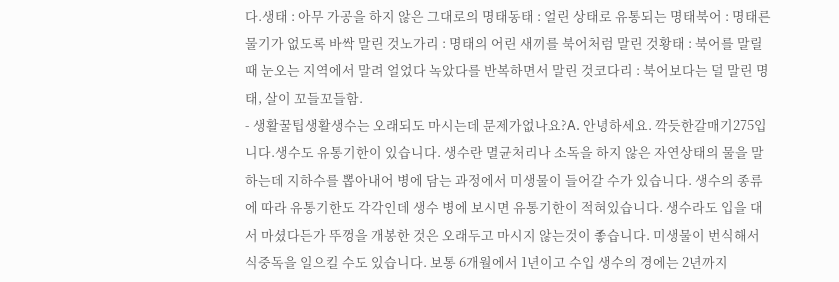다.생태 : 아무 가공을 하지 않은 그대로의 명태동태 : 얼린 상태로 유통되는 명태북어 : 명태른 물기가 없도록 바싹 말린 것노가리 : 명태의 어린 새끼를 북어처럼 말린 것황태 : 북어를 말릴때 눈오는 지역에서 말려 얼었다 녹았다를 반복하면서 말린 것코다리 : 북어보다는 덜 말린 명태, 살이 꼬들꼬들함.
- 생활꿀팁생활생수는 오래되도 마시는데 문제가없나요?A. 안녕하세요. 깍듯한갈매기275입니다.생수도 유통기한이 있습니다. 생수란 멸균처리나 소독을 하지 않은 자연상태의 물을 말하는데 지하수를 뽑아내어 병에 담는 과정에서 미생물이 들어갈 수가 있습니다. 생수의 종류에 따라 유통기한도 각각인데 생수 병에 보시면 유통기한이 적혀있습니다. 생수라도 입을 대서 마셨다든가 뚜껑을 개봉한 것은 오래두고 마시지 않는것이 좋습니다. 미생물이 번식해서 식중독을 일으킬 수도 있습니다. 보통 6개월에서 1년이고 수입 생수의 경에는 2년까지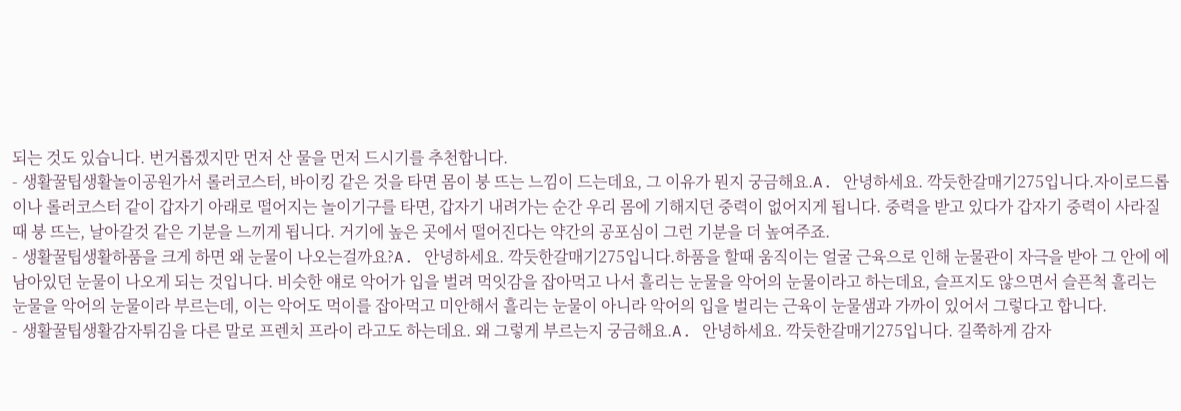되는 것도 있습니다. 번거롭겠지만 먼저 산 물을 먼저 드시기를 추천합니다.
- 생활꿀팁생활놀이공원가서 롤러코스터, 바이킹 같은 것을 타면 몸이 붕 뜨는 느낌이 드는데요, 그 이유가 뭔지 궁금해요.A. 안녕하세요. 깍듯한갈매기275입니다.자이로드롭이나 롤러코스터 같이 갑자기 아래로 떨어지는 놀이기구를 타면, 갑자기 내려가는 순간 우리 몸에 기해지던 중력이 없어지게 됩니다. 중력을 받고 있다가 갑자기 중력이 사라질 때 붕 뜨는, 날아갈것 같은 기분을 느끼게 됩니다. 거기에 높은 곳에서 떨어진다는 약간의 공포심이 그런 기분을 더 높여주죠.
- 생활꿀팁생활하품을 크게 하면 왜 눈물이 나오는걸까요?A. 안녕하세요. 깍듯한갈매기275입니다.하품을 할때 움직이는 얼굴 근육으로 인해 눈물관이 자극을 받아 그 안에 에 남아있던 눈물이 나오게 되는 것입니다. 비슷한 얘로 악어가 입을 벌려 먹잇감을 잡아먹고 나서 흘리는 눈물을 악어의 눈물이라고 하는데요, 슬프지도 않으면서 슬픈척 흘리는 눈물을 악어의 눈물이라 부르는데, 이는 악어도 먹이를 잡아먹고 미안해서 흘리는 눈물이 아니라 악어의 입을 벌리는 근육이 눈물샘과 가까이 있어서 그렇다고 합니다.
- 생활꿀팁생활감자튀김을 다른 말로 프렌치 프라이 라고도 하는데요. 왜 그렇게 부르는지 궁금해요.A. 안녕하세요. 깍듯한갈매기275입니다. 길쭉하게 감자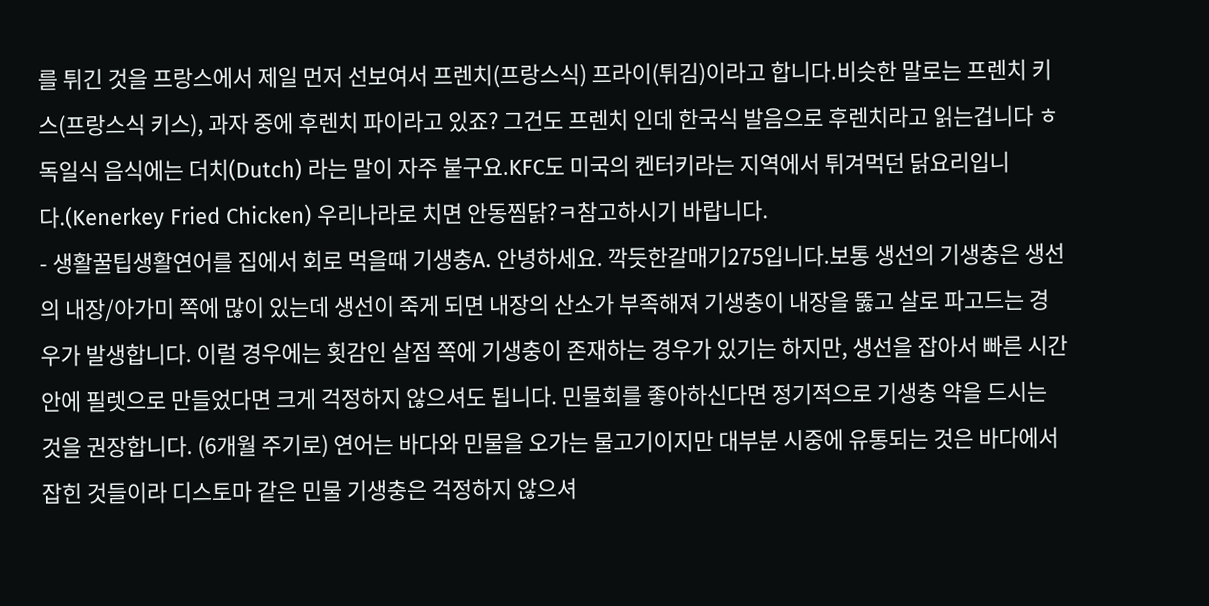를 튀긴 것을 프랑스에서 제일 먼저 선보여서 프렌치(프랑스식) 프라이(튀김)이라고 합니다.비슷한 말로는 프렌치 키스(프랑스식 키스), 과자 중에 후렌치 파이라고 있죠? 그건도 프렌치 인데 한국식 발음으로 후렌치라고 읽는겁니다 ㅎ 독일식 음식에는 더치(Dutch) 라는 말이 자주 붙구요.KFC도 미국의 켄터키라는 지역에서 튀겨먹던 닭요리입니다.(Kenerkey Fried Chicken) 우리나라로 치면 안동찜닭?ㅋ참고하시기 바랍니다.
- 생활꿀팁생활연어를 집에서 회로 먹을때 기생충A. 안녕하세요. 깍듯한갈매기275입니다.보통 생선의 기생충은 생선의 내장/아가미 쪽에 많이 있는데 생선이 죽게 되면 내장의 산소가 부족해져 기생충이 내장을 뚫고 살로 파고드는 경우가 발생합니다. 이럴 경우에는 횟감인 살점 쪽에 기생충이 존재하는 경우가 있기는 하지만, 생선을 잡아서 빠른 시간 안에 필렛으로 만들었다면 크게 걱정하지 않으셔도 됩니다. 민물회를 좋아하신다면 정기적으로 기생충 약을 드시는 것을 권장합니다. (6개월 주기로) 연어는 바다와 민물을 오가는 물고기이지만 대부분 시중에 유통되는 것은 바다에서 잡힌 것들이라 디스토마 같은 민물 기생충은 걱정하지 않으셔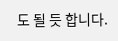도 될 듯 합니다.